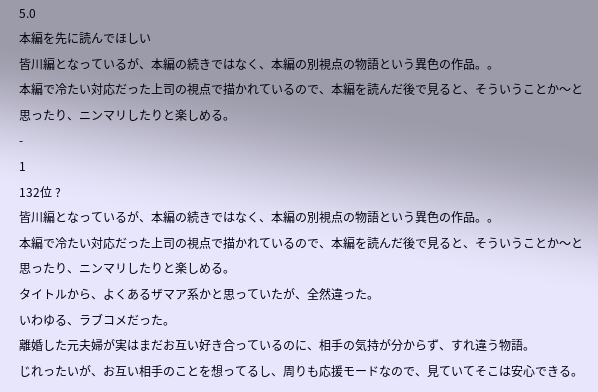5.0
本編を先に読んでほしい
皆川編となっているが、本編の続きではなく、本編の別視点の物語という異色の作品。。
本編で冷たい対応だった上司の視点で描かれているので、本編を読んだ後で見ると、そういうことか〜と思ったり、ニンマリしたりと楽しめる。
-
1
132位 ?
皆川編となっているが、本編の続きではなく、本編の別視点の物語という異色の作品。。
本編で冷たい対応だった上司の視点で描かれているので、本編を読んだ後で見ると、そういうことか〜と思ったり、ニンマリしたりと楽しめる。
タイトルから、よくあるザマア系かと思っていたが、全然違った。
いわゆる、ラブコメだった。
離婚した元夫婦が実はまだお互い好き合っているのに、相手の気持が分からず、すれ違う物語。
じれったいが、お互い相手のことを想ってるし、周りも応援モードなので、見ていてそこは安心できる。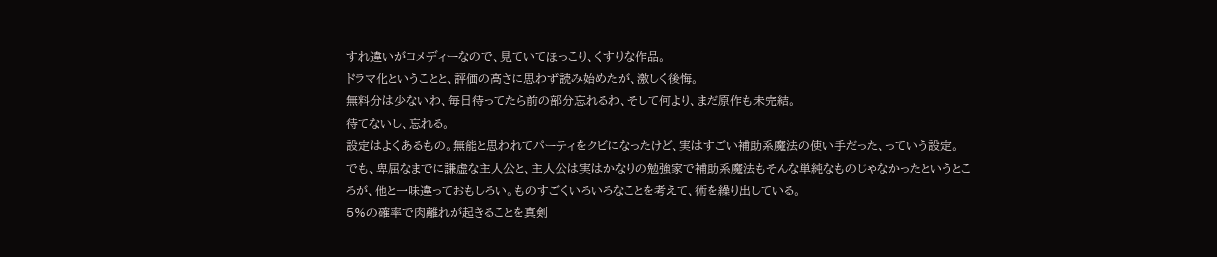すれ違いがコメディーなので、見ていてほっこり、くすりな作品。
ドラマ化ということと、評価の高さに思わず読み始めたが、激しく後悔。
無料分は少ないわ、毎日待ってたら前の部分忘れるわ、そして何より、まだ原作も未完結。
待てないし、忘れる。
設定はよくあるもの。無能と思われてパーティをクビになったけど、実はすごい補助系魔法の使い手だった、っていう設定。
でも、卑屈なまでに謙虚な主人公と、主人公は実はかなりの勉強家で補助系魔法もそんな単純なものじゃなかったというところが、他と一味違っておもしろい。ものすごくいろいろなことを考えて、術を繰り出している。
5%の確率で肉離れが起きることを真剣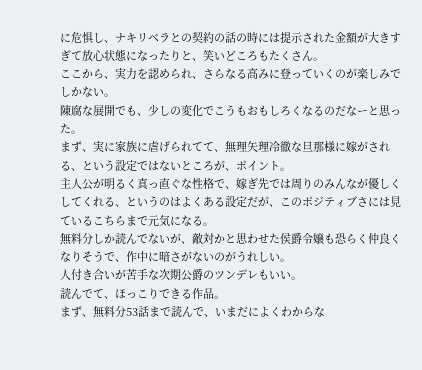に危惧し、ナキリベラとの契約の話の時には提示された金額が大きすぎて放心状態になったりと、笑いどころもたくさん。
ここから、実力を認められ、さらなる高みに登っていくのが楽しみでしかない。
陳腐な展開でも、少しの変化でこうもおもしろくなるのだなーと思った。
まず、実に家族に虐げられてて、無理矢理冷徹な旦那様に嫁がされる、という設定ではないところが、ポイント。
主人公が明るく真っ直ぐな性格で、嫁ぎ先では周りのみんなが優しくしてくれる、というのはよくある設定だが、このポジティブさには見ているこちらまで元気になる。
無料分しか読んでないが、敵対かと思わせた侯爵令嬢も恐らく仲良くなりそうで、作中に暗さがないのがうれしい。
人付き合いが苦手な次期公爵のツンデレもいい。
読んでて、ほっこりできる作品。
まず、無料分53話まで読んで、いまだによくわからな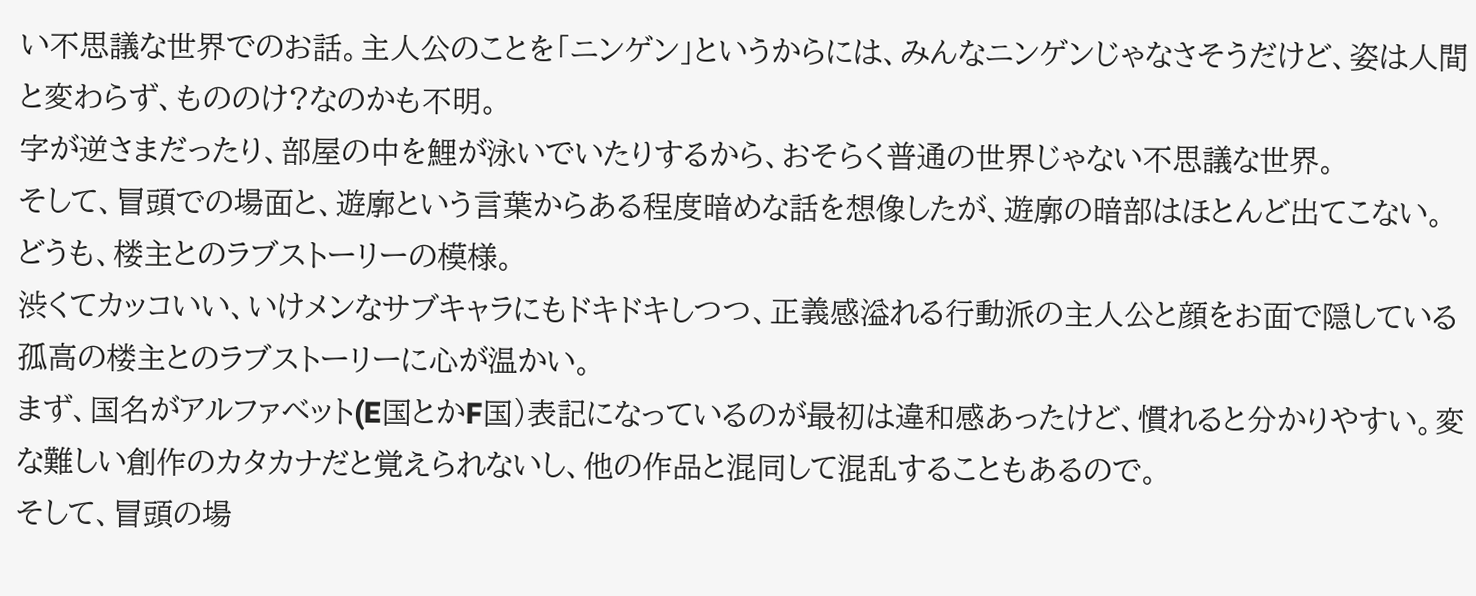い不思議な世界でのお話。主人公のことを「ニンゲン」というからには、みんなニンゲンじゃなさそうだけど、姿は人間と変わらず、もののけ?なのかも不明。
字が逆さまだったり、部屋の中を鯉が泳いでいたりするから、おそらく普通の世界じゃない不思議な世界。
そして、冒頭での場面と、遊廓という言葉からある程度暗めな話を想像したが、遊廓の暗部はほとんど出てこない。どうも、楼主とのラブストーリーの模様。
渋くてカッコいい、いけメンなサブキャラにもドキドキしつつ、正義感溢れる行動派の主人公と顔をお面で隠している孤高の楼主とのラブストーリーに心が温かい。
まず、国名がアルファベット(E国とかF国)表記になっているのが最初は違和感あったけど、慣れると分かりやすい。変な難しい創作のカタカナだと覚えられないし、他の作品と混同して混乱することもあるので。
そして、冒頭の場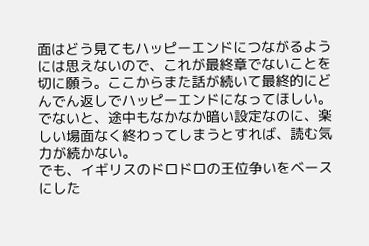面はどう見てもハッピーエンドにつながるようには思えないので、これが最終章でないことを切に願う。ここからまた話が続いて最終的にどんでん返しでハッピーエンドになってほしい。
でないと、途中もなかなか暗い設定なのに、楽しい場面なく終わってしまうとすれば、読む気力が続かない。
でも、イギリスのドロドロの王位争いをベースにした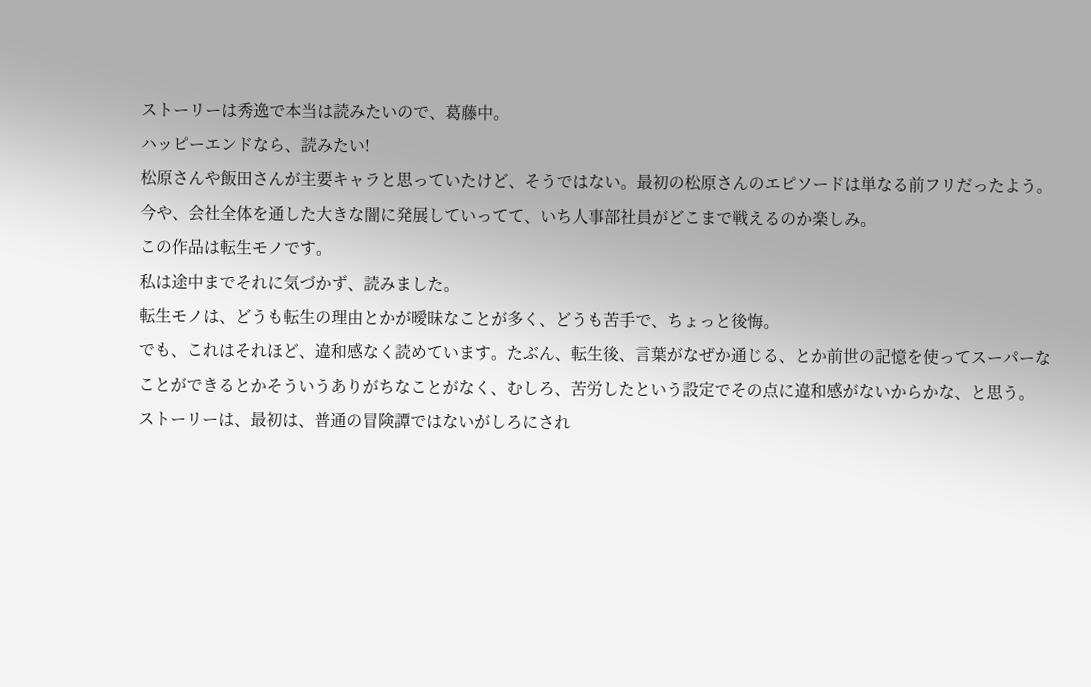ストーリーは秀逸で本当は読みたいので、葛藤中。
ハッピーエンドなら、読みたい!
松原さんや飯田さんが主要キャラと思っていたけど、そうではない。最初の松原さんのエピソードは単なる前フリだったよう。
今や、会社全体を通した大きな闇に発展していってて、いち人事部社員がどこまで戦えるのか楽しみ。
この作品は転生モノです。
私は途中までそれに気づかず、読みました。
転生モノは、どうも転生の理由とかが曖昧なことが多く、どうも苦手で、ちょっと後悔。
でも、これはそれほど、違和感なく読めています。たぶん、転生後、言葉がなぜか通じる、とか前世の記憶を使ってスーパーなことができるとかそういうありがちなことがなく、むしろ、苦労したという設定でその点に違和感がないからかな、と思う。
ストーリーは、最初は、普通の冒険譚ではないがしろにされ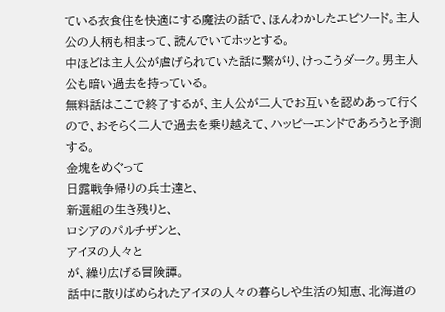ている衣食住を快適にする魔法の話で、ほんわかしたエピソード。主人公の人柄も相まって、読んでいてホッとする。
中ほどは主人公が虐げられていた話に繋がり、けっこうダーク。男主人公も暗い過去を持っている。
無料話はここで終了するが、主人公が二人でお互いを認めあって行くので、おそらく二人で過去を乗り越えて、ハッピーエンドであろうと予測する。
金塊をめぐって
日露戦争帰りの兵士達と、
新選組の生き残りと、
ロシアのパルチザンと、
アイヌの人々と
が、繰り広げる冒険譚。
話中に散りばめられたアイヌの人々の暮らしや生活の知恵、北海道の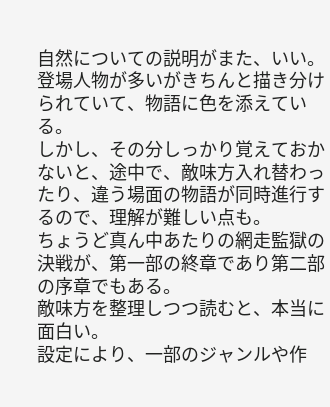自然についての説明がまた、いい。
登場人物が多いがきちんと描き分けられていて、物語に色を添えている。
しかし、その分しっかり覚えておかないと、途中で、敵味方入れ替わったり、違う場面の物語が同時進行するので、理解が難しい点も。
ちょうど真ん中あたりの網走監獄の決戦が、第一部の終章であり第二部の序章でもある。
敵味方を整理しつつ読むと、本当に面白い。
設定により、一部のジャンルや作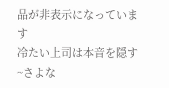品が非表示になっています
冷たい上司は本音を隠す~さよな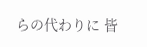らの代わりに 皆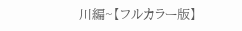川編~【フルカラー版】